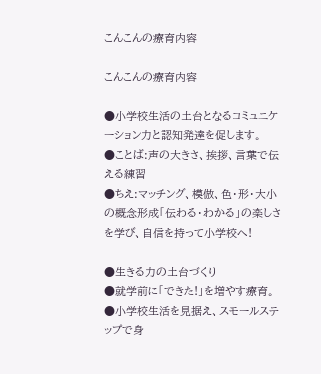こんこんの療育内容

こんこんの療育内容

●小学校生活の土台となるコミュニケーション力と認知発達を促します。
●ことば:声の大きさ、挨拶、言葉で伝える練習
●ちえ:マッチング、模倣、色・形・大小の概念形成「伝わる・わかる」の楽しさを学び、自信を持って小学校へ!

●生きる力の土台づくり
●就学前に「できた!」を増やす療育。
●小学校生活を見据え、スモールステップで身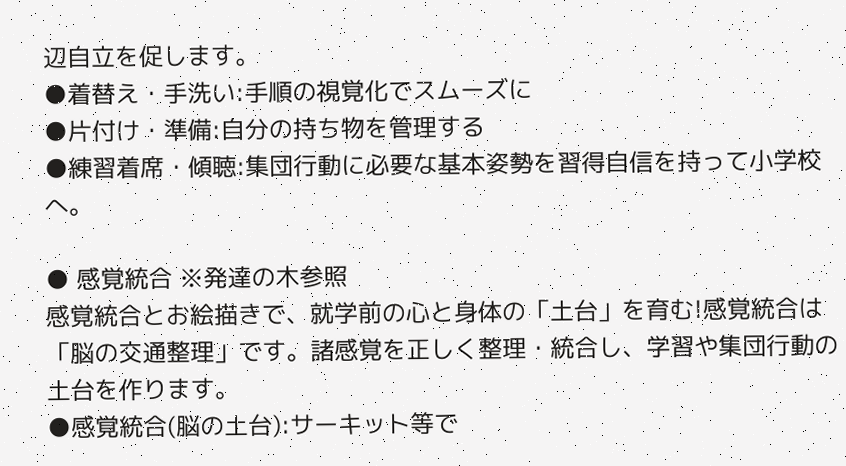辺自立を促します。
●着替え・手洗い:手順の視覚化でスムーズに
●片付け・準備:自分の持ち物を管理する
●練習着席・傾聴:集団行動に必要な基本姿勢を習得自信を持って小学校へ。

● 感覚統合 ※発達の木参照
感覚統合とお絵描きで、就学前の心と身体の「土台」を育む!感覚統合は「脳の交通整理」です。諸感覚を正しく整理・統合し、学習や集団行動の土台を作ります。
●感覚統合(脳の土台):サーキット等で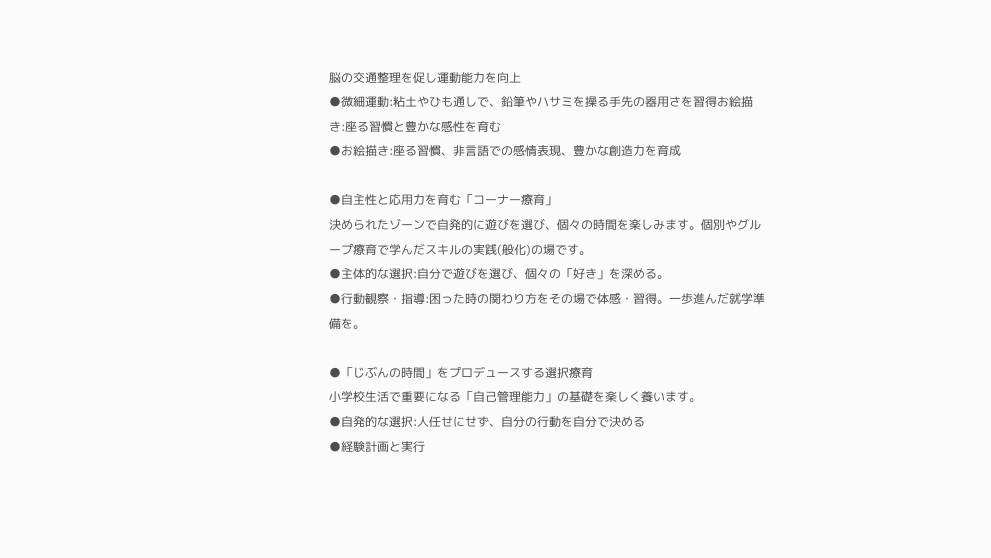脳の交通整理を促し運動能力を向上
●微細運動:粘土やひも通しで、鉛筆やハサミを操る手先の器用さを習得お絵描き:座る習慣と豊かな感性を育む
●お絵描き:座る習慣、非言語での感情表現、豊かな創造力を育成

●自主性と応用力を育む「コーナー療育」
決められたゾーンで自発的に遊びを選び、個々の時間を楽しみます。個別やグループ療育で学んだスキルの実践(般化)の場です。
●主体的な選択:自分で遊びを選び、個々の「好き」を深める。
●行動観察・指導:困った時の関わり方をその場で体感・習得。一歩進んだ就学準備を。

●「じぶんの時間」をプロデュースする選択療育
小学校生活で重要になる「自己管理能力」の基礎を楽しく養います。
●自発的な選択:人任せにせず、自分の行動を自分で決める
●経験計画と実行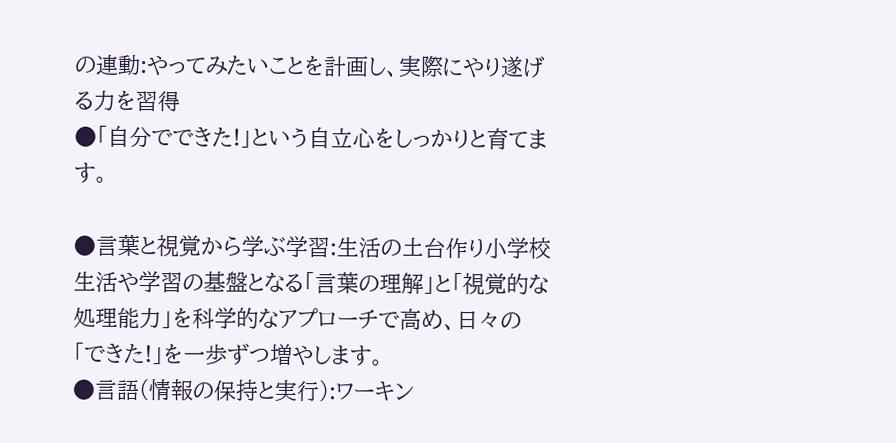の連動:やってみたいことを計画し、実際にやり遂げる力を習得
●「自分でできた!」という自立心をしっかりと育てます。

●言葉と視覚から学ぶ学習:生活の土台作り小学校生活や学習の基盤となる「言葉の理解」と「視覚的な処理能力」を科学的なアプローチで高め、日々の「できた!」を一歩ずつ増やします。
●言語(情報の保持と実行):ワーキン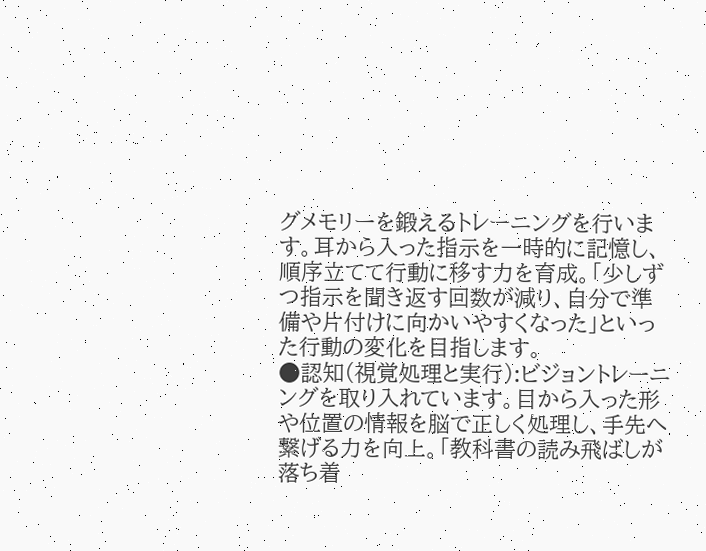グメモリーを鍛えるトレーニングを行います。耳から入った指示を一時的に記憶し、順序立てて行動に移す力を育成。「少しずつ指示を聞き返す回数が減り、自分で準備や片付けに向かいやすくなった」といった行動の変化を目指します。
●認知(視覚処理と実行):ビジョントレーニングを取り入れています。目から入った形や位置の情報を脳で正しく処理し、手先へ繋げる力を向上。「教科書の読み飛ばしが落ち着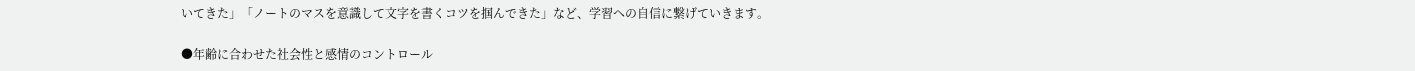いてきた」「ノートのマスを意識して文字を書くコツを掴んできた」など、学習への自信に繋げていきます。

●年齢に合わせた社会性と感情のコントロール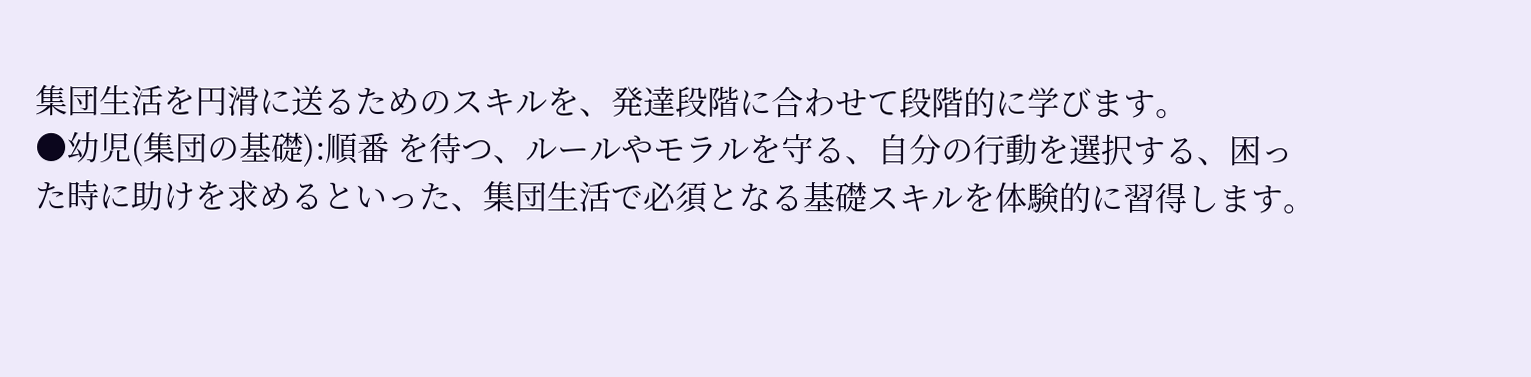集団生活を円滑に送るためのスキルを、発達段階に合わせて段階的に学びます。
●幼児(集団の基礎):順番 を待つ、ルールやモラルを守る、自分の行動を選択する、困った時に助けを求めるといった、集団生活で必須となる基礎スキルを体験的に習得します。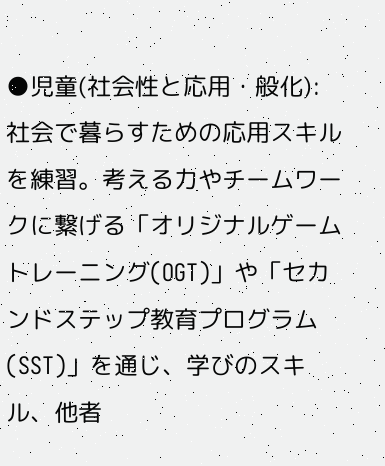●児童(社会性と応用・般化):社会で暮らすための応用スキルを練習。考える力やチームワークに繋げる「オリジナルゲームトレーニング(OGT)」や「セカンドステップ教育プログラム(SST)」を通じ、学びのスキル、他者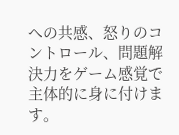への共感、怒りのコントロール、問題解決力をゲーム感覚で主体的に身に付けます。